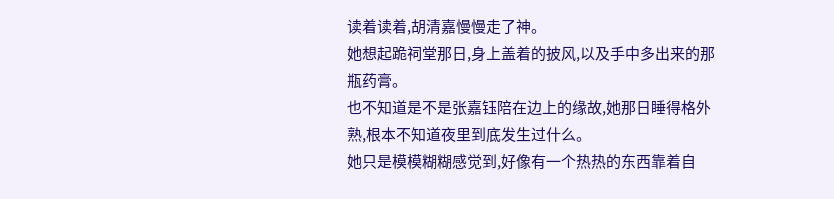读着读着,胡清嘉慢慢走了神。
她想起跪祠堂那日,身上盖着的披风,以及手中多出来的那瓶药膏。
也不知道是不是张嘉钰陪在边上的缘故,她那日睡得格外熟,根本不知道夜里到底发生过什么。
她只是模模糊糊感觉到,好像有一个热热的东西靠着自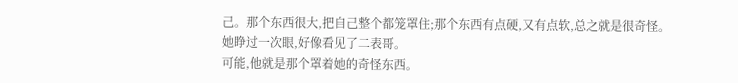己。那个东西很大,把自己整个都笼罩住;那个东西有点硬,又有点软,总之就是很奇怪。
她睁过一次眼,好像看见了二表哥。
可能,他就是那个罩着她的奇怪东西。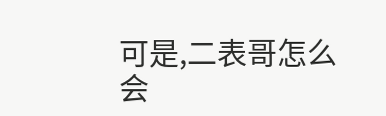可是,二表哥怎么会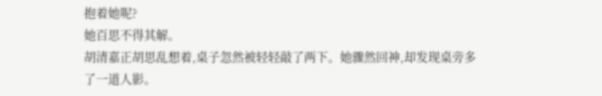抱着她呢?
她百思不得其解。
胡清嘉正胡思乱想着,桌子忽然被轻轻敲了两下。她骤然回神,却发现桌旁多了一道人影。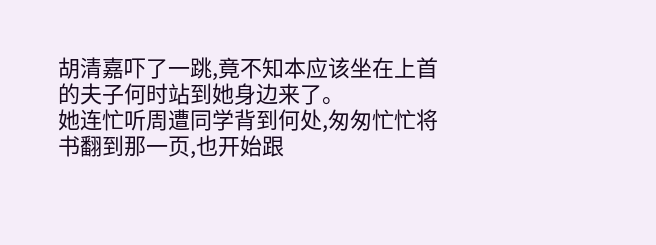胡清嘉吓了一跳,竟不知本应该坐在上首的夫子何时站到她身边来了。
她连忙听周遭同学背到何处,匆匆忙忙将书翻到那一页,也开始跟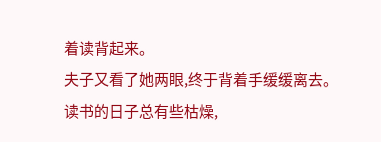着读背起来。
夫子又看了她两眼,终于背着手缓缓离去。
读书的日子总有些枯燥,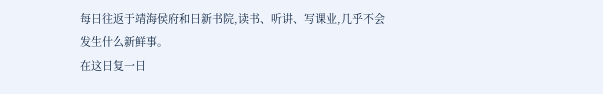每日往返于靖海侯府和日新书院,读书、听讲、写课业,几乎不会发生什么新鲜事。
在这日复一日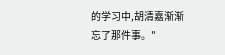的学习中,胡清嘉渐渐忘了那件事。"